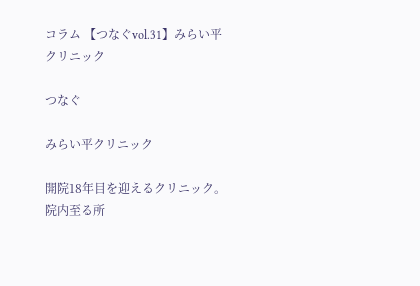コラム 【つなぐvol.31】みらい平クリニック

つなぐ

みらい平クリニック

開院18年目を迎えるクリニック。院内至る所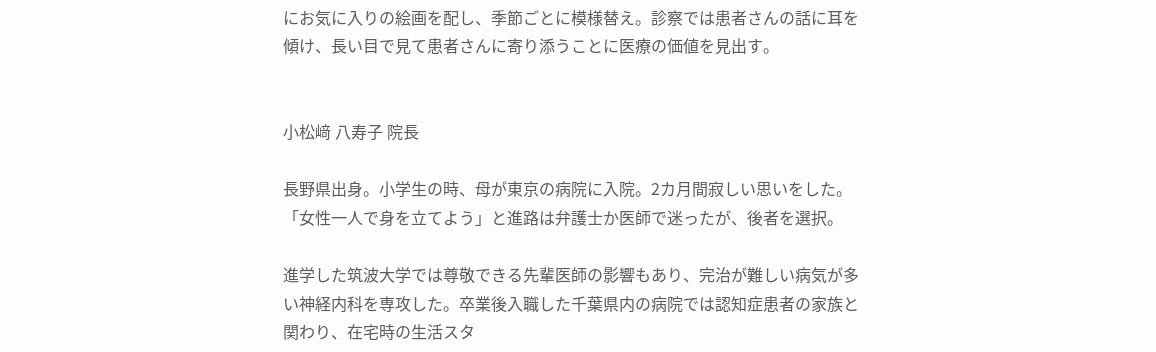にお気に入りの絵画を配し、季節ごとに模様替え。診察では患者さんの話に耳を傾け、長い目で見て患者さんに寄り添うことに医療の価値を見出す。


小松﨑 八寿子 院長

長野県出身。小学生の時、母が東京の病院に入院。2カ月間寂しい思いをした。「女性一人で身を立てよう」と進路は弁護士か医師で迷ったが、後者を選択。

進学した筑波大学では尊敬できる先輩医師の影響もあり、完治が難しい病気が多い神経内科を専攻した。卒業後入職した千葉県内の病院では認知症患者の家族と関わり、在宅時の生活スタ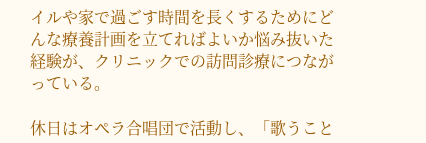イルや家で過ごす時間を長くするためにどんな療養計画を立てればよいか悩み抜いた経験が、クリニックでの訪問診療につながっている。

休日はオペラ合唱団で活動し、「歌うこと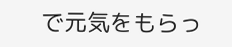で元気をもらっ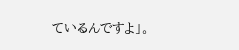ているんですよ」。